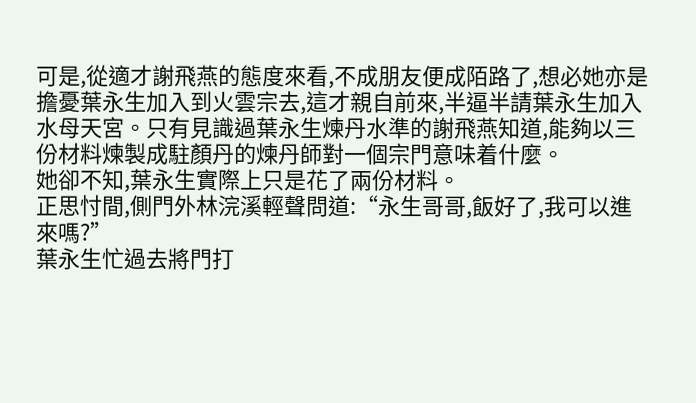可是,從適才謝飛燕的態度來看,不成朋友便成陌路了,想必她亦是擔憂葉永生加入到火雲宗去,這才親自前來,半逼半請葉永生加入水母天宮。只有見識過葉永生煉丹水準的謝飛燕知道,能夠以三份材料煉製成駐顏丹的煉丹師對一個宗門意味着什麼。
她卻不知,葉永生實際上只是花了兩份材料。
正思忖間,側門外林浣溪輕聲問道:“永生哥哥,飯好了,我可以進來嗎?”
葉永生忙過去將門打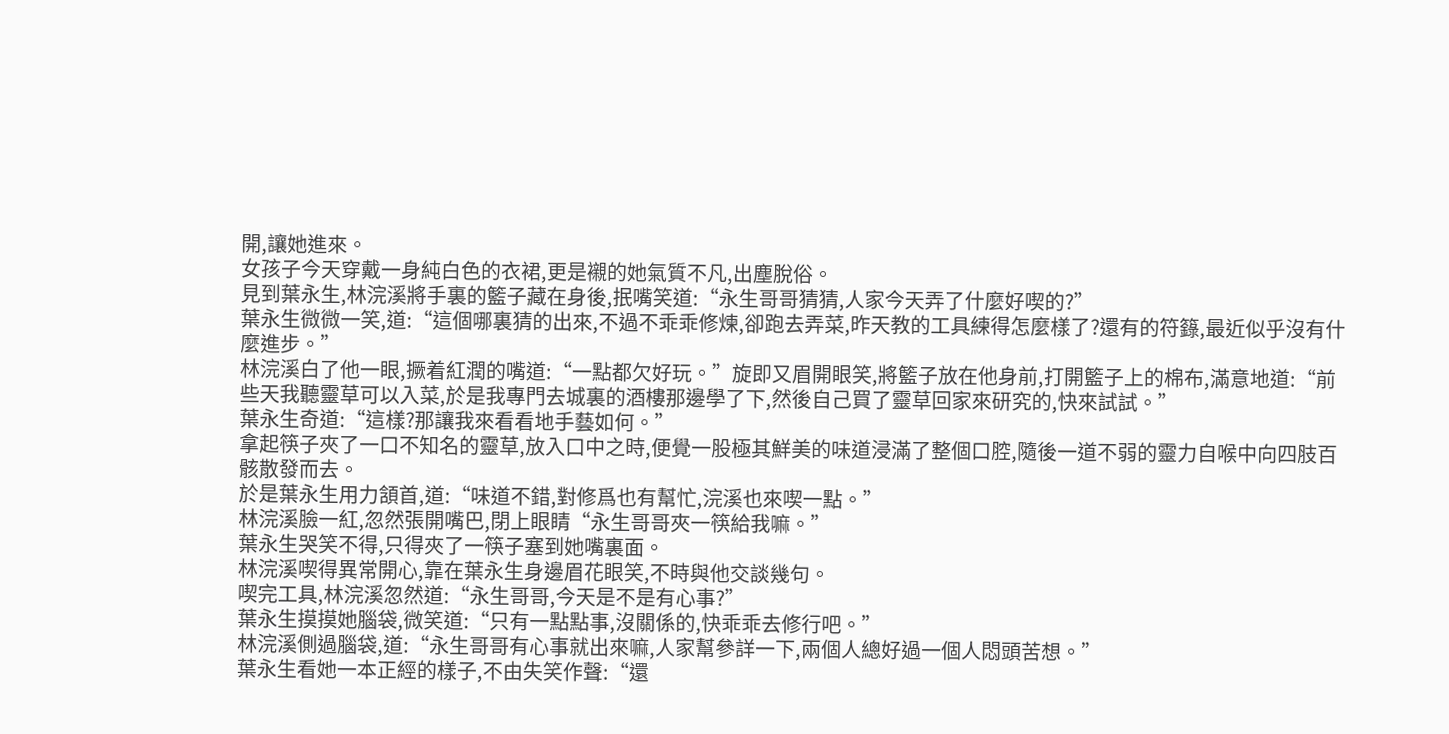開,讓她進來。
女孩子今天穿戴一身純白色的衣裙,更是襯的她氣質不凡,出塵脫俗。
見到葉永生,林浣溪將手裏的籃子藏在身後,抿嘴笑道:“永生哥哥猜猜,人家今天弄了什麼好喫的?”
葉永生微微一笑,道:“這個哪裏猜的出來,不過不乖乖修煉,卻跑去弄菜,昨天教的工具練得怎麼樣了?還有的符籙,最近似乎沒有什麼進步。”
林浣溪白了他一眼,撅着紅潤的嘴道:“一點都欠好玩。”旋即又眉開眼笑,將籃子放在他身前,打開籃子上的棉布,滿意地道:“前些天我聽靈草可以入菜,於是我專門去城裏的酒樓那邊學了下,然後自己買了靈草回家來研究的,快來試試。”
葉永生奇道:“這樣?那讓我來看看地手藝如何。”
拿起筷子夾了一口不知名的靈草,放入口中之時,便覺一股極其鮮美的味道浸滿了整個口腔,隨後一道不弱的靈力自喉中向四肢百骸散發而去。
於是葉永生用力頷首,道:“味道不錯,對修爲也有幫忙,浣溪也來喫一點。”
林浣溪臉一紅,忽然張開嘴巴,閉上眼睛“永生哥哥夾一筷給我嘛。”
葉永生哭笑不得,只得夾了一筷子塞到她嘴裏面。
林浣溪喫得異常開心,靠在葉永生身邊眉花眼笑,不時與他交談幾句。
喫完工具,林浣溪忽然道:“永生哥哥,今天是不是有心事?”
葉永生摸摸她腦袋,微笑道:“只有一點點事,沒關係的,快乖乖去修行吧。”
林浣溪側過腦袋,道:“永生哥哥有心事就出來嘛,人家幫參詳一下,兩個人總好過一個人悶頭苦想。”
葉永生看她一本正經的樣子,不由失笑作聲:“還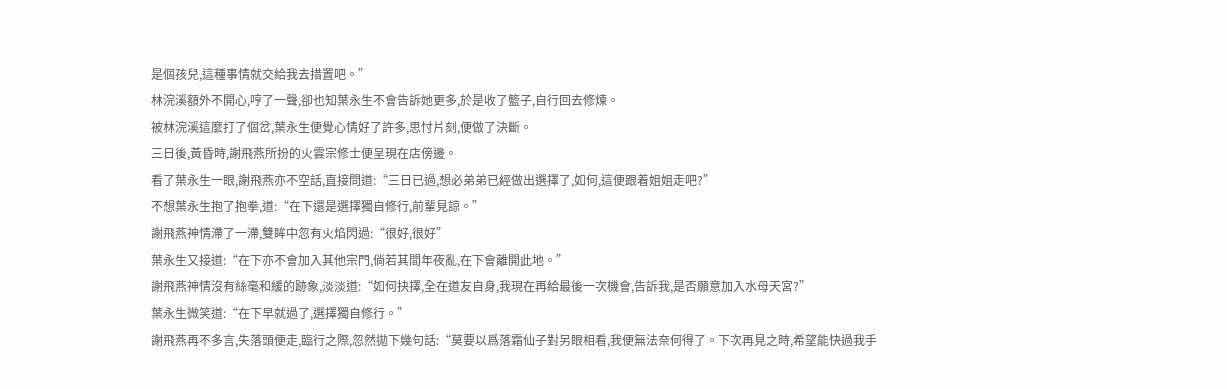是個孩兒,這種事情就交給我去措置吧。”
林浣溪額外不開心,哼了一聲,卻也知葉永生不會告訴她更多,於是收了籃子,自行回去修煉。
被林浣溪這麼打了個岔,葉永生便覺心情好了許多,思忖片刻,便做了決斷。
三日後,黃昏時,謝飛燕所扮的火雲宗修士便呈現在店傍邊。
看了葉永生一眼,謝飛燕亦不空話,直接問道:“三日已過,想必弟弟已經做出選擇了,如何,這便跟着姐姐走吧?”
不想葉永生抱了抱拳,道:“在下還是選擇獨自修行,前輩見諒。”
謝飛燕神情滯了一滯,雙眸中忽有火焰閃過:“很好,很好”
葉永生又接道:“在下亦不會加入其他宗門,倘若其間年夜亂,在下會離開此地。”
謝飛燕神情沒有絲毫和緩的跡象,淡淡道:“如何抉擇,全在道友自身,我現在再給最後一次機會,告訴我,是否願意加入水母天宮?”
葉永生微笑道:“在下早就過了,選擇獨自修行。”
謝飛燕再不多言,失落頭便走,臨行之際,忽然拋下幾句話:“莫要以爲落霜仙子對另眼相看,我便無法奈何得了。下次再見之時,希望能快過我手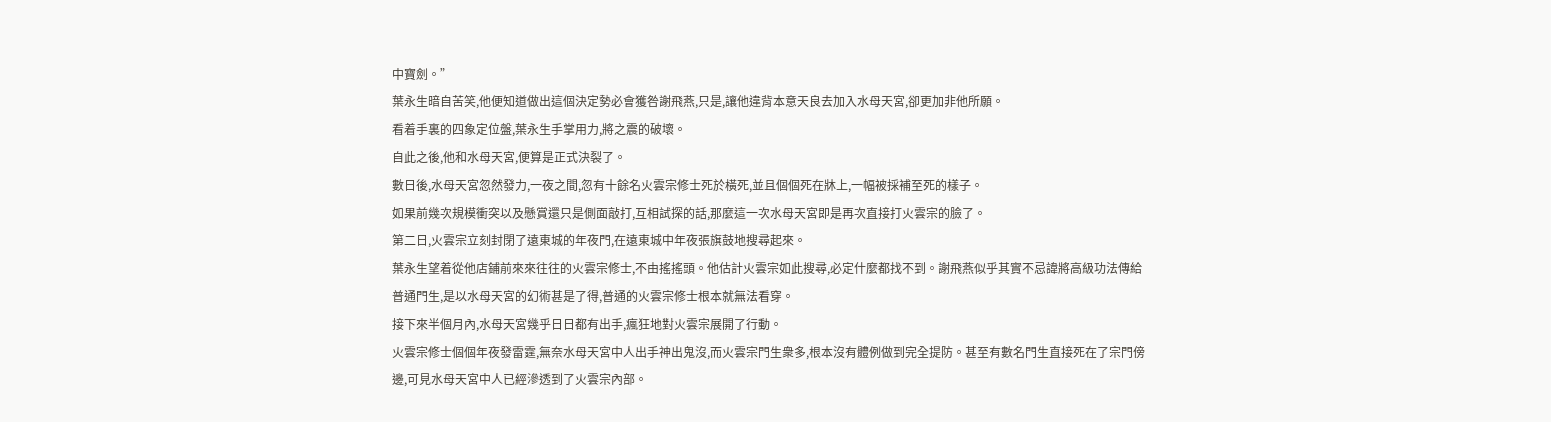中寶劍。”
葉永生暗自苦笑,他便知道做出這個決定勢必會獲咎謝飛燕,只是,讓他違背本意天良去加入水母天宮,卻更加非他所願。
看着手裏的四象定位盤,葉永生手掌用力,將之震的破壞。
自此之後,他和水母天宮,便算是正式決裂了。
數日後,水母天宮忽然發力,一夜之間,忽有十餘名火雲宗修士死於橫死,並且個個死在牀上,一幅被採補至死的樣子。
如果前幾次規模衝突以及懸賞還只是側面敲打,互相試探的話,那麼這一次水母天宮即是再次直接打火雲宗的臉了。
第二日,火雲宗立刻封閉了遠東城的年夜門,在遠東城中年夜張旗鼓地搜尋起來。
葉永生望着從他店鋪前來來往往的火雲宗修士,不由搖搖頭。他估計火雲宗如此搜尋,必定什麼都找不到。謝飛燕似乎其實不忌諱將高級功法傳給普通門生,是以水母天宮的幻術甚是了得,普通的火雲宗修士根本就無法看穿。
接下來半個月內,水母天宮幾乎日日都有出手,瘋狂地對火雲宗展開了行動。
火雲宗修士個個年夜發雷霆,無奈水母天宮中人出手神出鬼沒,而火雲宗門生衆多,根本沒有體例做到完全提防。甚至有數名門生直接死在了宗門傍邊,可見水母天宮中人已經滲透到了火雲宗內部。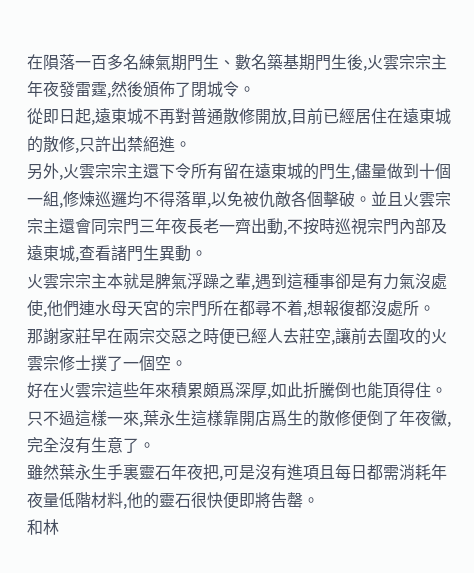在隕落一百多名練氣期門生、數名築基期門生後,火雲宗宗主年夜發雷霆,然後頒佈了閉城令。
從即日起,遠東城不再對普通散修開放,目前已經居住在遠東城的散修,只許出禁絕進。
另外,火雲宗宗主還下令所有留在遠東城的門生,儘量做到十個一組,修煉巡邏均不得落單,以免被仇敵各個擊破。並且火雲宗宗主還會同宗門三年夜長老一齊出動,不按時巡視宗門內部及遠東城,查看諸門生異動。
火雲宗宗主本就是脾氣浮躁之輩,遇到這種事卻是有力氣沒處使,他們連水母天宮的宗門所在都尋不着,想報復都沒處所。
那謝家莊早在兩宗交惡之時便已經人去莊空,讓前去圍攻的火雲宗修士撲了一個空。
好在火雲宗這些年來積累頗爲深厚,如此折騰倒也能頂得住。
只不過這樣一來,葉永生這樣靠開店爲生的散修便倒了年夜黴,完全沒有生意了。
雖然葉永生手裏靈石年夜把,可是沒有進項且每日都需消耗年夜量低階材料,他的靈石很快便即將告罄。
和林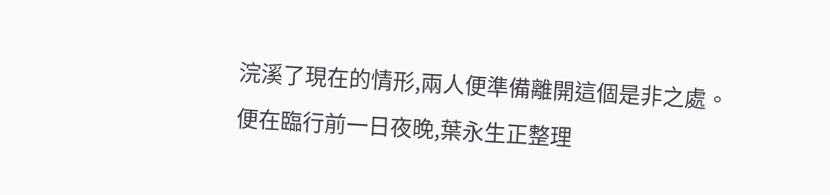浣溪了現在的情形,兩人便準備離開這個是非之處。
便在臨行前一日夜晚,葉永生正整理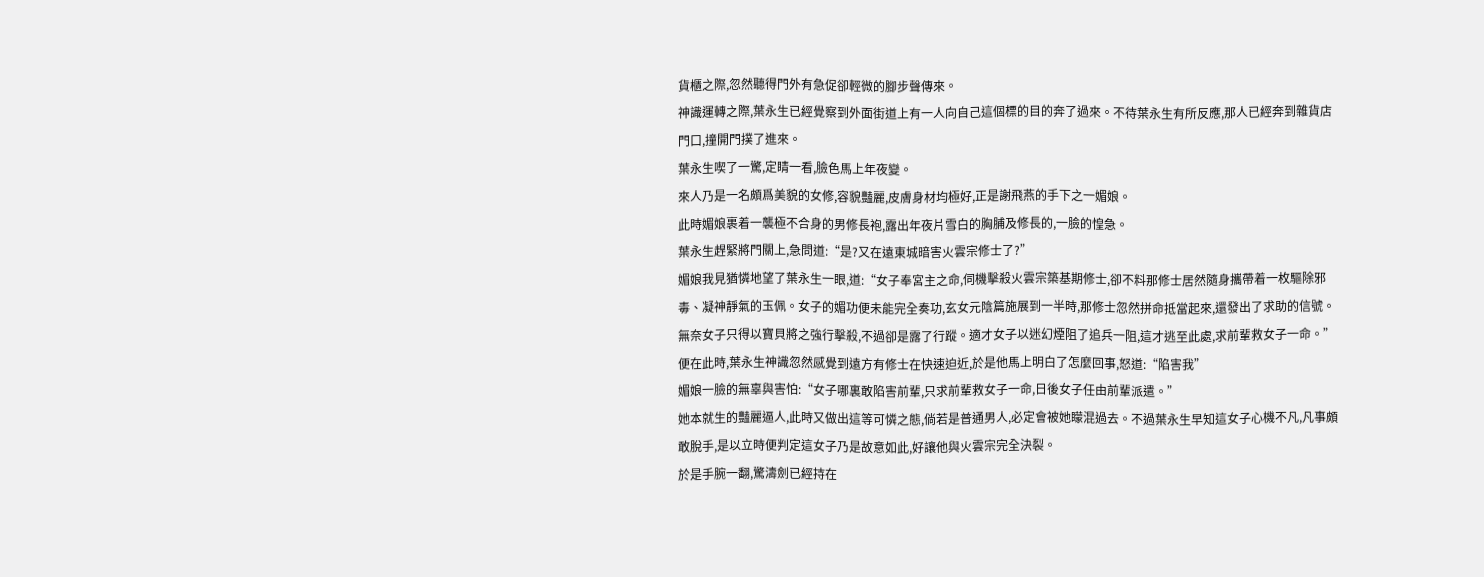貨櫃之際,忽然聽得門外有急促卻輕微的腳步聲傳來。
神識運轉之際,葉永生已經覺察到外面街道上有一人向自己這個標的目的奔了過來。不待葉永生有所反應,那人已經奔到雜貨店門口,撞開門撲了進來。
葉永生喫了一驚,定睛一看,臉色馬上年夜變。
來人乃是一名頗爲美貌的女修,容貌豔麗,皮膚身材均極好,正是謝飛燕的手下之一媚娘。
此時媚娘裹着一襲極不合身的男修長袍,露出年夜片雪白的胸脯及修長的,一臉的惶急。
葉永生趕緊將門關上,急問道:“是?又在遠東城暗害火雲宗修士了?”
媚娘我見猶憐地望了葉永生一眼,道:“女子奉宮主之命,伺機擊殺火雲宗築基期修士,卻不料那修士居然隨身攜帶着一枚驅除邪毒、凝神靜氣的玉佩。女子的媚功便未能完全奏功,玄女元陰篇施展到一半時,那修士忽然拼命抵當起來,還發出了求助的信號。無奈女子只得以寶貝將之強行擊殺,不過卻是露了行蹤。適才女子以迷幻煙阻了追兵一阻,這才逃至此處,求前輩救女子一命。”
便在此時,葉永生神識忽然感覺到遠方有修士在快速迫近,於是他馬上明白了怎麼回事,怒道:“陷害我”
媚娘一臉的無辜與害怕:“女子哪裏敢陷害前輩,只求前輩救女子一命,日後女子任由前輩派遣。”
她本就生的豔麗逼人,此時又做出這等可憐之態,倘若是普通男人,必定會被她矇混過去。不過葉永生早知這女子心機不凡,凡事頗敢脫手,是以立時便判定這女子乃是故意如此,好讓他與火雲宗完全決裂。
於是手腕一翻,驚濤劍已經持在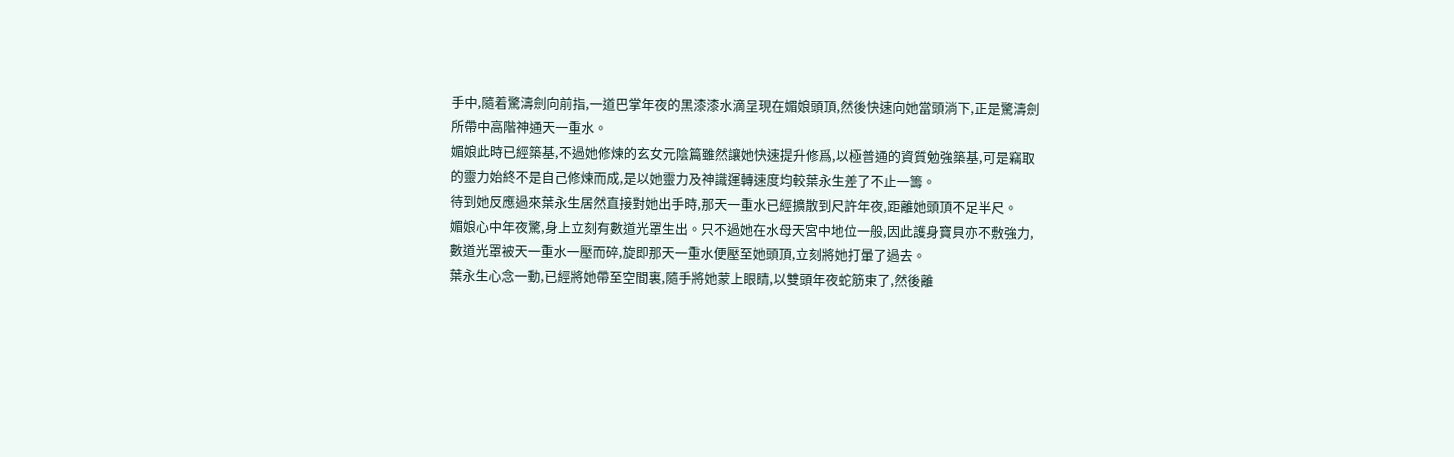手中,隨着驚濤劍向前指,一道巴掌年夜的黑漆漆水滴呈現在媚娘頭頂,然後快速向她當頭淌下,正是驚濤劍所帶中高階神通天一重水。
媚娘此時已經築基,不過她修煉的玄女元陰篇雖然讓她快速提升修爲,以極普通的資質勉強築基,可是竊取的靈力始終不是自己修煉而成,是以她靈力及神識運轉速度均較葉永生差了不止一籌。
待到她反應過來葉永生居然直接對她出手時,那天一重水已經擴散到尺許年夜,距離她頭頂不足半尺。
媚娘心中年夜驚,身上立刻有數道光罩生出。只不過她在水母天宮中地位一般,因此護身寶貝亦不敷強力,數道光罩被天一重水一壓而碎,旋即那天一重水便壓至她頭頂,立刻將她打暈了過去。
葉永生心念一動,已經將她帶至空間裏,隨手將她蒙上眼睛,以雙頭年夜蛇筋束了,然後離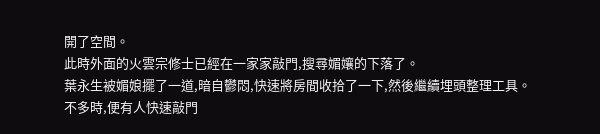開了空間。
此時外面的火雲宗修士已經在一家家敲門,搜尋媚孃的下落了。
葉永生被媚娘擺了一道,暗自鬱悶,快速將房間收拾了一下,然後繼續埋頭整理工具。
不多時,便有人快速敲門